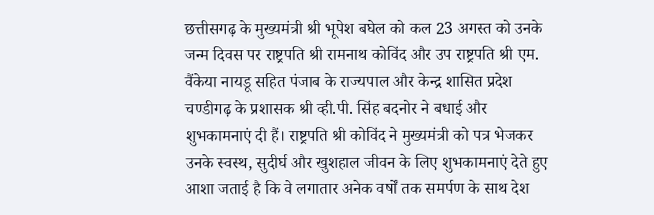छत्तीसगढ़ के मुख्यमंत्री श्री भूपेश बघेल को कल 23 अगस्त को उनके जन्म दिवस पर राष्ट्रपति श्री रामनाथ कोविंद और उप राष्ट्रपति श्री एम. वैंकेया नायडू सहित पंजाब के राज्यपाल और केन्द्र शासित प्रदेश चण्डीगढ़ के प्रशासक श्री व्ही.पी. सिंह बदनोर ने बधाई और शुभकामनाएं दी हैं। राष्ट्रपति श्री कोविंद ने मुख्यमंत्री को पत्र भेजकर उनके स्वस्थ, सुदीर्घ और खुशहाल जीवन के लिए शुभकामनाएं देते हुए आशा जताई है कि वे लगातार अनेक वर्षों तक समर्पण के साथ देश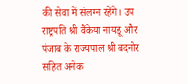की सेवा में संलग्न रहेंगे। उप राष्ट्रपति श्री वैंकेया नायडू और पंजाब के राज्यपाल श्री बदनोर सहित अनेक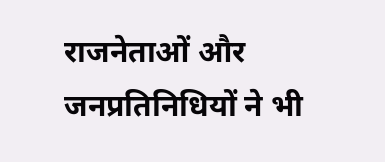राजनेताओं और जनप्रतिनिधियों ने भी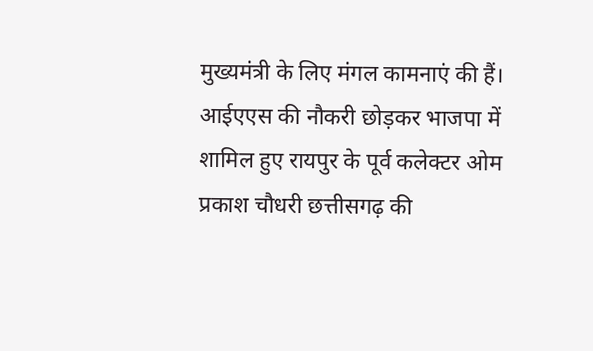मुख्यमंत्री के लिए मंगल कामनाएं की हैं।
आईएएस की नौकरी छोड़कर भाजपा में शामिल हुए रायपुर के पूर्व कलेक्टर ओम प्रकाश चौधरी छत्तीसगढ़ की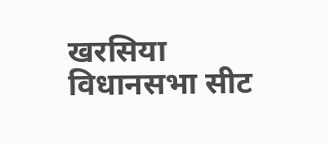खरसिया विधानसभा सीट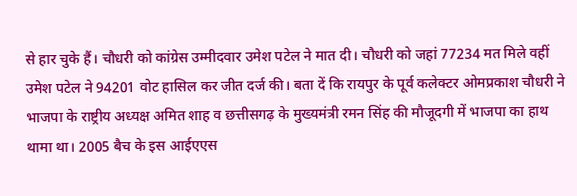से हार चुके हैं। चौधरी को कांग्रेस उम्मीदवार उमेश पटेल ने मात दी। चौधरी को जहां 77234 मत मिले वहीं उमेश पटेल ने 94201 वोट हासिल कर जीत दर्ज की। बता दें कि रायपुर के पूर्व कलेक्टर ओमप्रकाश चौधरी ने भाजपा के राष्ट्रीय अध्यक्ष अमित शाह व छत्तीसगढ़ के मुख्यमंत्री रमन सिंह की मौजूदगी में भाजपा का हाथ थामा था। 2005 बैच के इस आईएएस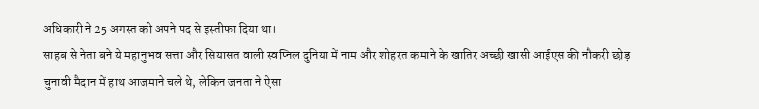अधिकारी ने 25 अगस्त को अपने पद से इस्तीफा दिया था।
साहब से नेता बने ये महानुभव सत्ता और सियासत वाली स्वप्निल दुनिया में नाम और शोहरत कमाने के खातिर अच्छी खासी आईएस की नौकरी छोड़ चुनावी मैदान में हाथ आजमाने चले थे, लेकिन जनता ने ऐसा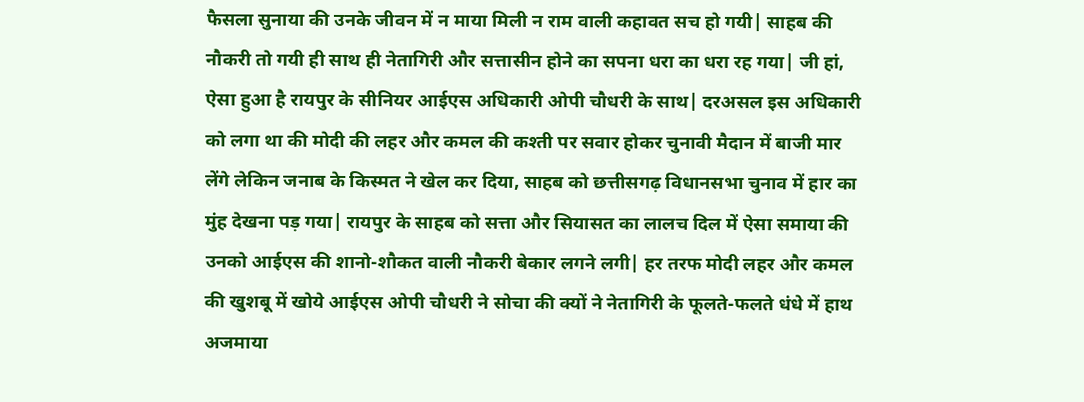फैसला सुनाया की उनके जीवन में न माया मिली न राम वाली कहावत सच हो गयी| साहब की नौकरी तो गयी ही साथ ही नेतागिरी और सत्तासीन होने का सपना धरा का धरा रह गया| जी हां, ऐसा हुआ है रायपुर के सीनियर आईएस अधिकारी ओपी चौधरी के साथ| दरअसल इस अधिकारी को लगा था की मोदी की लहर और कमल की कश्ती पर सवार होकर चुनावी मैदान में बाजी मार लेंगे लेकिन जनाब के किस्मत ने खेल कर दिया, साहब को छत्तीसगढ़ विधानसभा चुनाव में हार का मुंह देखना पड़ गया| रायपुर के साहब को सत्ता और सियासत का लालच दिल में ऐसा समाया की उनको आईएस की शानो-शौकत वाली नौकरी बेकार लगने लगी| हर तरफ मोदी लहर और कमल की खुशबू में खोये आईएस ओपी चौधरी ने सोचा की क्यों ने नेतागिरी के फूलते-फलते धंधे में हाथ अजमाया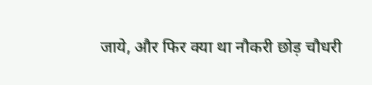जाये, और फिर क्या था नौकरी छोड़ चौधरी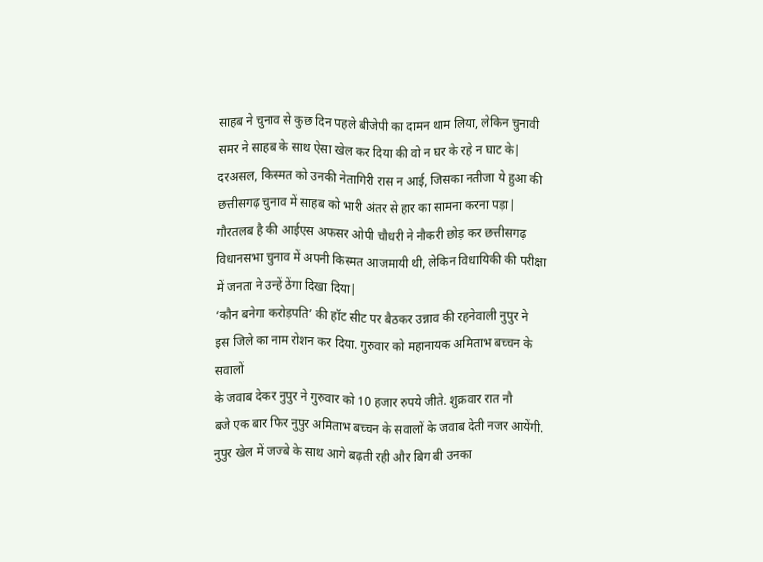साहब ने चुनाव से कुछ दिन पहले बीजेपी का दामन थाम लिया, लेकिन चुनावी समर ने साहब के साथ ऐसा खेल कर दिया की वो न घर के रहे न घाट के| दरअसल, किस्मत को उनकी नेतागिरी रास न आई, जिसका नतीजा ये हुआ की छत्तीसगढ़ चुनाव में साहब को भारी अंतर से हार का सामना करना पड़ा| गौरतलब है की आईएस अफसर ओपी चौधरी ने नौकरी छोड़ कर छत्तीसगढ़ विधानसभा चुनाव में अपनी किस्मत आजमायी थी, लेकिन विधायिकी की परीक्षा में जनता ने उन्हें ठेंगा दिखा दिया|
‘कौन बनेगा करोड़पति’ की हॉट सीट पर बैठकर उन्नाव की रहनेवाली नुपुर ने
इस जिले का नाम रोशन कर दिया. गुरुवार को महानायक अमिताभ बच्चन के सवालों
के जवाब देकर नुपुर ने गुरुवार को 10 हजार रुपये जीते. शुक्रवार रात नौ
बजे एक बार फिर नुपुर अमिताभ बच्चन के सवालों के जवाब देती नजर आयेंगी.
नुपुर खेल में जज्बे के साथ आगे बढ़ती रही और बिग बी उनका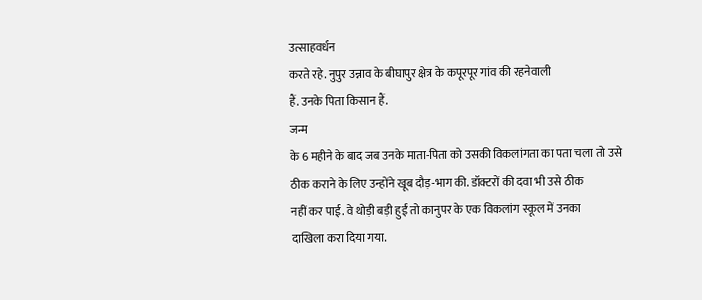उत्साहवर्धन
करते रहे. नुपुर उन्नाव के बीघापुर क्षेत्र के कपूरपूर गांव की रहनेवाली
हैं. उनके पिता किसान हैं.
जन्म
के 6 महीने के बाद जब उनके माता-पिता को उसकी विकलांगता का पता चला तो उसे
ठीक कराने के लिए उन्होंने खूब दौड़-भाग की. डॉक्टरों की दवा भी उसे ठीक
नहीं कर पाई. वे थोड़ी बड़ी हुईं तो कानुपर के एक विकलांग स्कूल में उनका
दाखिला करा दिया गया.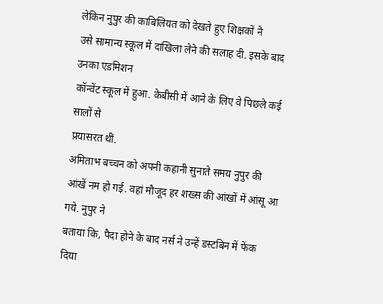लेकिन नुपुर की काबिलियत को देखते हुए शिक्षकों ने
उसे सामान्य स्कूल में दाखिला लेने की सलाह दी. इसके बाद उनका एडमिशन
कॉन्वेंट स्कूल में हुआ. केबीसी में आने के लिए वे पिछले कई सालों से
प्रयासरत थीं.
अमिताभ बच्चन को अपनी कहानी सुनाते समय नुपुर की
आंखें नम हो गई. वहां मौजूद हर शख्स की आंखों में आंसू आ गये. नुपुर ने
बताया कि, पैदा होने के बाद नर्स ने उन्हें डस्टबिन में फेंक दिया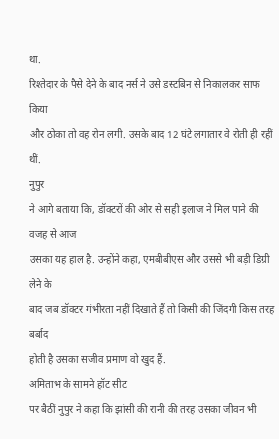था.
रिश्तेदार के पैसे देने के बाद नर्स ने उसे डस्टबिन से निकालकर साफ किया
और ठोका तो वह रोन लगी. उसके बाद 12 घंटे लगातार वे रोती ही रहीं थीं.
नुपुर
ने आगे बताया कि, डॉक्टरों की ओर से सही इलाज ने मिल पाने की वजह से आज
उसका यह हाल है. उन्होंने कहा, एमबीबीएस और उससे भी बड़ी डिग्री लेने के
बाद जब डॉक्टर गंभीरता नहीं दिखाते हैं तो किसी की जिंदगी किस तरह बर्बाद
होती है उसका सजीव प्रमाण वो खुद हैं.
अमिताभ के सामने हॉट सीट
पर बैठीं नुपुर ने कहा कि झांसी की रानी की तरह उसका जीवन भी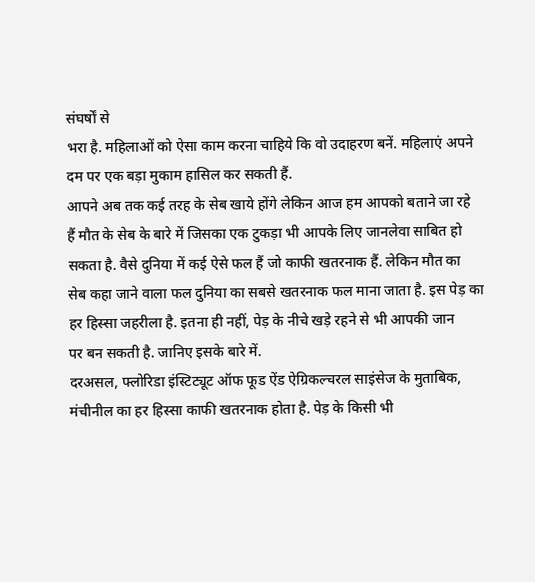संघर्षों से
भरा है. महिलाओं को ऐसा काम करना चाहिये कि वो उदाहरण बनें. महिलाएं अपने
दम पर एक बड़ा मुकाम हासिल कर सकती हैं.
आपने अब तक कई तरह के सेब खाये होंगे लेकिन आज हम आपको बताने जा रहे
हैं मौत के सेब के बारे में जिसका एक टुकड़ा भी आपके लिए जानलेवा साबित हो
सकता है. वैसे दुनिया में कई ऐसे फल हैं जो काफी खतरनाक हैं. लेकिन मौत का
सेब कहा जाने वाला फल दुनिया का सबसे खतरनाक फल माना जाता है. इस पेड़ का
हर हिस्सा जहरीला है. इतना ही नहीं, पेड़ के नीचे खड़े रहने से भी आपकी जान
पर बन सकती है. जानिए इसके बारे में.
दरअसल, फ्लोरिडा इंस्टिट्यूट ऑफ फूड ऐंड ऐग्रिकल्चरल साइंसेज के मुताबिक,
मंचीनील का हर हिस्सा काफी खतरनाक होता है. पेड़ के किसी भी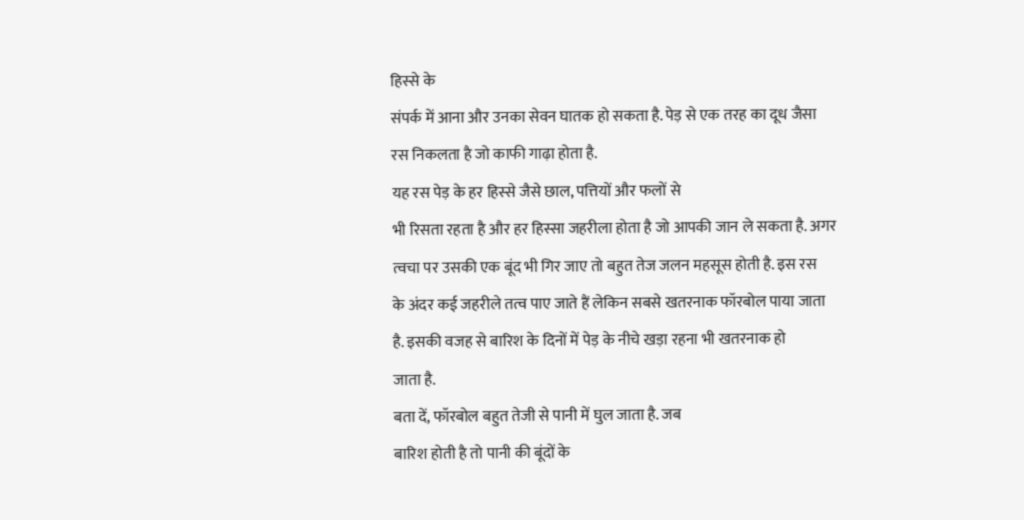हिस्से के
संपर्क में आना और उनका सेवन घातक हो सकता है. पेड़ से एक तरह का दूध जैसा
रस निकलता है जो काफी गाढ़ा होता है.
यह रस पेड़ के हर हिस्से जैसे छाल, पत्तियों और फलों से
भी रिसता रहता है और हर हिस्सा जहरीला होता है जो आपकी जान ले सकता है. अगर
त्वचा पर उसकी एक बूंद भी गिर जाए तो बहुत तेज जलन महसूस होती है. इस रस
के अंदर कई जहरीले तत्व पाए जाते हैं लेकिन सबसे खतरनाक फॉरबोल पाया जाता
है. इसकी वजह से बारिश के दिनों में पेड़ के नीचे खड़ा रहना भी खतरनाक हो
जाता है.
बता दें, फॉरबोल बहुत तेजी से पानी में घुल जाता है. जब
बारिश होती है तो पानी की बूंदों के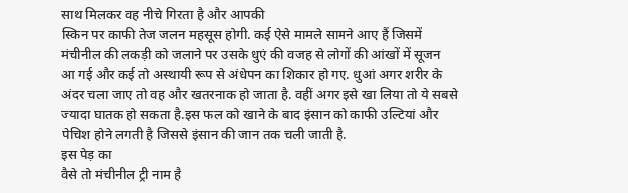साथ मिलकर वह नीचे गिरता है और आपकी
स्किन पर काफी तेज जलन महसूस होगी. कई ऐसे मामले सामने आए हैं जिसमें
मंचीनील की लकड़ी को जलाने पर उसके धुएं की वजह से लोगों की आंखों में सूजन
आ गई और कई तो अस्थायी रूप से अंधेपन का शिकार हो गए. धुआं अगर शरीर के
अंदर चला जाए तो वह और खतरनाक हो जाता है. वहीं अगर इसे खा लिया तो ये सबसे
ज्यादा घातक हो सकता है.इस फल को खाने के बाद इंसान को काफी उल्टियां और
पेचिश होने लगती है जिससे इंसान की जान तक चली जाती है.
इस पेड़ का
वैसे तो मंचीनील ट्री नाम है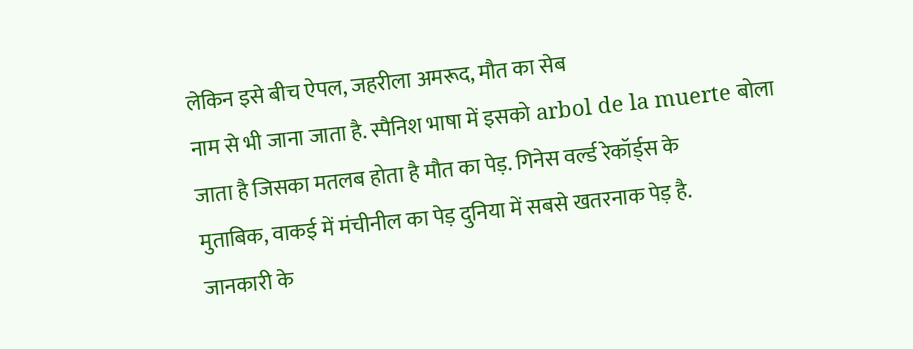लेकिन इसे बीच ऐपल, जहरीला अमरूद, मौत का सेब
नाम से भी जाना जाता है. स्पैनिश भाषा में इसको arbol de la muerte बोला
जाता है जिसका मतलब होता है मौत का पेड़. गिनेस वर्ल्ड रेकॉर्ड्स के
मुताबिक, वाकई में मंचीनील का पेड़ दुनिया में सबसे खतरनाक पेड़ है.
जानकारी के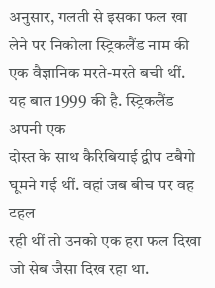अनुसार, गलती से इसका फल खा लेने पर निकोला स्ट्रिकलैंड नाम की
एक वैज्ञानिक मरते-मरते बची थीं. यह बात 1999 की है. स्ट्रिकलैंड अपनी एक
दोस्त के साथ कैरिबियाई द्वीप टबैगो घूमने गई थीं. वहां जब बीच पर वह टहल
रही थीं तो उनको एक हरा फल दिखा जो सेब जैसा दिख रहा था.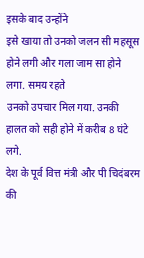इसके बाद उन्होंने
इसे खाया तो उनको जलन सी महसूस होने लगी और गला जाम सा होने लगा. समय रहते
उनको उपचार मिल गया. उनकी हालत को सही होने में करीब 8 घंटे लगे.
देश के पूर्व वित्त मंत्री और पी चिदंबरम की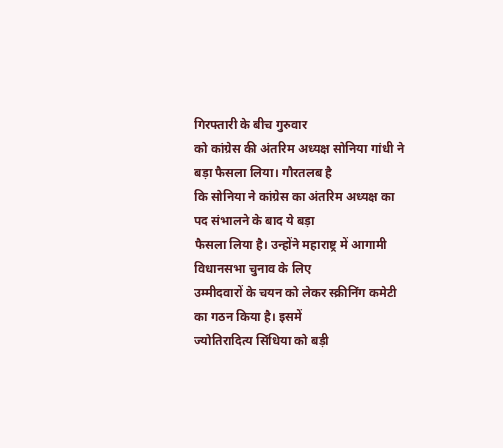गिरफ्तारी के बीच गुरुवार
को कांग्रेस की अंतरिम अध्यक्ष सोनिया गांधी ने बड़ा फैसला लिया। गौरतलब है
कि सोनिया ने कांग्रेस का अंतरिम अध्यक्ष का पद संभालने के बाद ये बड़ा
फैसला लिया है। उन्होंने महाराष्ट्र में आगामी विधानसभा चुनाव के लिए
उम्मीदवारों के चयन को लेकर स्क्रीनिंग कमेटी का गठन किया है। इसमें
ज्योतिरादित्य सिंधिया को बड़ी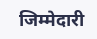जिम्मेदारी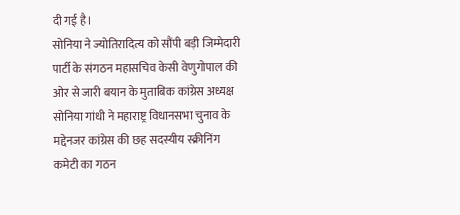दी गई है।
सोनिया ने ज्योतिरादित्य को सौंपी बड़ी जिम्मेदारी
पार्टी के संगठन महासचिव केसी वेणुगोपाल की ओर से जारी बयान के मुताबिक कांग्रेस अध्यक्ष सोनिया गांधी ने महाराष्ट्र विधानसभा चुनाव के मद्देनजर कांग्रेस की छह सदस्यीय स्क्रीनिंग कमेटी का गठन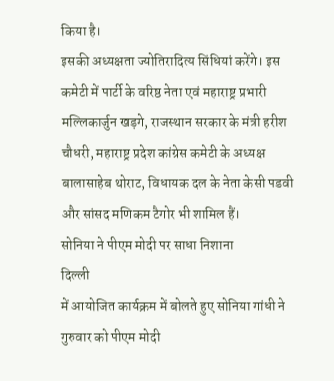किया है।
इसकी अध्यक्षता ज्योतिरादित्य सिंधियां करेंगे। इस कमेटी में पार्टी के वरिष्ठ नेता एवं महाराष्ट्र प्रभारी मल्लिकार्जुन खड़गे, राजस्थान सरकार के मंत्री हरीश चौधरी, महाराष्ट्र प्रदेश कांग्रेस कमेटी के अध्यक्ष बालासाहेब थोराट, विधायक दल के नेता केसी पडवी और सांसद मणिकम टैगोर भी शामिल हैं।
सोनिया ने पीएम मोदी पर साधा निशाना
दिल्ली
में आयोजित कार्यक्रम में बोलते हुए सोनिया गांधी ने गुरुवार को पीएम मोदी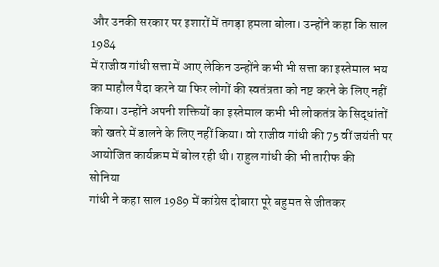और उनकी सरकार पर इशारों में तगड़ा हमला बोला। उन्होंने कहा कि साल 1984
में राजीव गांधी सत्ता में आए लेकिन उन्होंने कभी भी सत्ता का इस्तेमाल भय
का माहौल पैदा करने या फिर लोगों की स्वतंत्रता को नष्ट करने के लिए नहीं
किया। उन्होंने अपनी शक्तियों का इस्तेमाल कभी भी लोकतंत्र के सिद्धांतों
को खतरे में डालने के लिए नहीं किया। वो राजीव गांधी की 75 वीं जयंती पर
आयोजित कार्यक्रम में बोल रही थी। राहुल गांधी की भी तारीफ की
सोनिया
गांधी ने कहा साल 1989 में कांग्रेस दोबारा पूरे बहुमत से जीतकर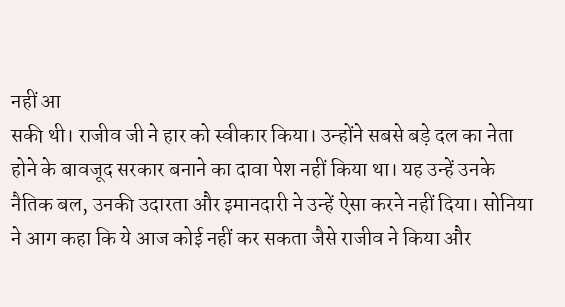नहीं आ
सकी थी। राजीव जी ने हार को स्वीकार किया। उन्होंने सबसे बड़े दल का नेता
होने के बावजूद सरकार बनाने का दावा पेश नहीं किया था। यह उन्हें उनके
नैतिक बल, उनकी उदारता और इमानदारी ने उन्हें ऐसा करने नहीं दिया। सोनिया
ने आग कहा कि ये आज कोई नहीं कर सकता जैसे राजीव ने किया और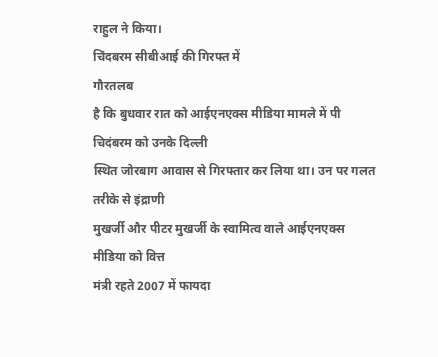राहुल ने किया।
चिंदबरम सीबीआई की गिरफ्त में
गौरतलब
है कि बुधवार रात को आईएनएक्स मीडिया मामले में पी चिदंबरम को उनके दिल्ली
स्थित जोरबाग आवास से गिरफ्तार कर लिया था। उन पर गलत तरीके से इंद्राणी
मुखर्जी और पीटर मुखर्जी के स्वामित्व वाले आईएनएक्स मीडिया को वित्त
मंत्री रहते 2007 में फायदा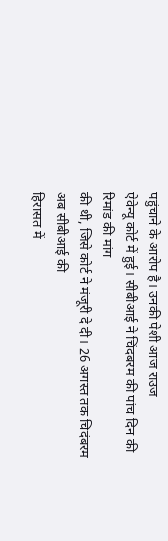पहुंचाने के आरोप है। उनकी पेशी आज राउज
ऐवेन्यू कोर्ट में हुई। सीबीआई ने चिंदबरम की पांच दिन की रिमांड की मांग
की थी, जिसे कोर्ट ने मंजूरी दे दी। 26 अगस्त तक चिदंबरम अब सीबीआई की
हिरासत में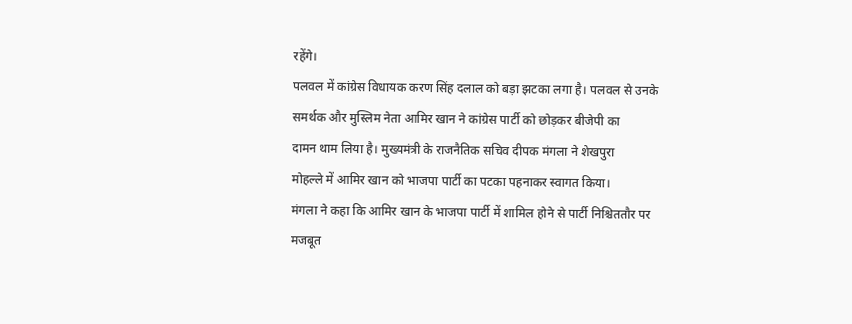रहेंगे।
पलवल में कांग्रेस विधायक करण सिंह दलाल को बड़ा झटका लगा है। पलवल से उनके
समर्थक और मुस्लिम नेता आमिर खान ने कांग्रेस पार्टी को छोड़कर बीजेपी का
दामन थाम लिया है। मुख्यमंत्री के राजनैतिक सचिव दीपक मंगला ने शेखपुरा
मोहल्ले में आमिर खान को भाजपा पार्टी का पटका पहनाकर स्वागत किया।
मंगला ने कहा कि आमिर खान के भाजपा पार्टी में शामिल होने से पार्टी निश्चिततौर पर मजबूत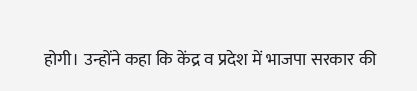होगी। उन्होंने कहा कि केंद्र व प्रदेश में भाजपा सरकार की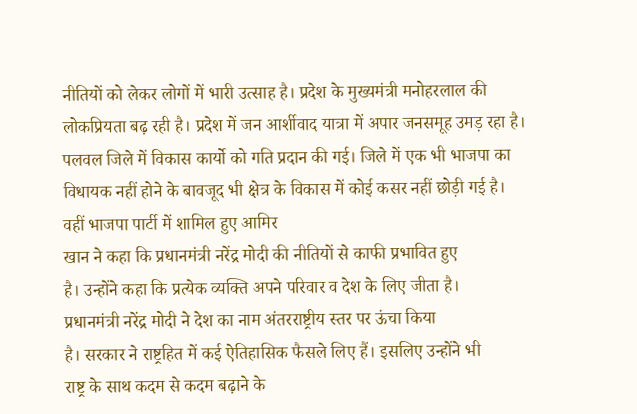नीतियों को लेकर लोगों में भारी उत्साह है। प्रदेश के मुख्यमंत्री मनोहरलाल की लोकप्रियता बढ़ रही है। प्रदेश में जन आर्शीवाद यात्रा में अपार जनसमूह उमड़ रहा है।
पलवल जिले में विकास कार्यो को गति प्रदान की गई। जिले में एक भी भाजपा का विधायक नहीं होने के बावजूद भी क्षेत्र के विकास में कोई कसर नहीं छोड़ी गई है।
वहीं भाजपा पार्टी में शामिल हुए आमिर
खान ने कहा कि प्रधानमंत्री नरेंद्र मोदी की नीतियों से काफी प्रभावित हुए
है। उन्होंने कहा कि प्रत्येक व्यक्ति अपने परिवार व देश के लिए जीता है।
प्रधानमंत्री नरेंद्र मोदी ने देश का नाम अंतरराष्ट्रीय स्तर पर ऊंचा किया
है। सरकार ने राष्ट्रहित में कई ऐतिहासिक फैसले लिए हैं। इसलिए उन्होंने भी
राष्ट्र के साथ कदम से कदम बढ़ाने के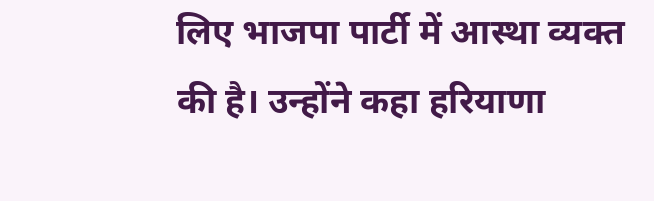लिए भाजपा पार्टी में आस्था व्यक्त
की है। उन्होंने कहा हरियाणा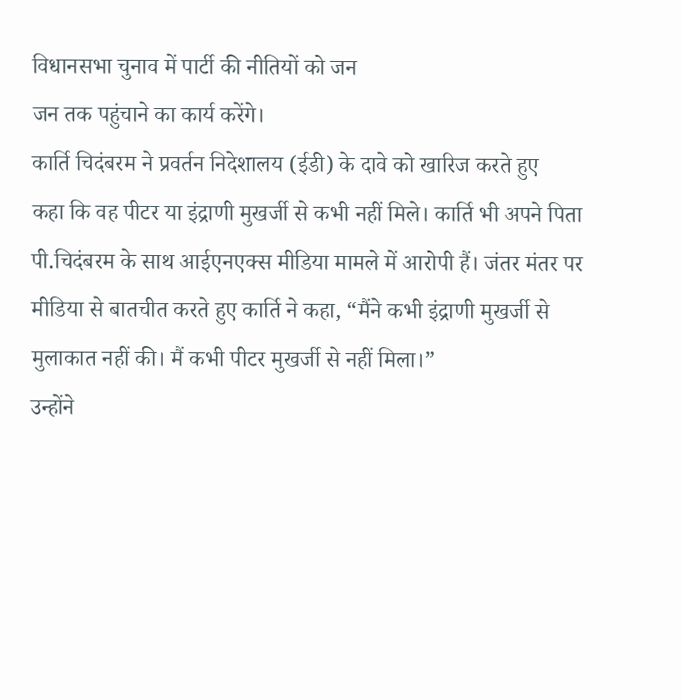विधानसभा चुनाव में पार्टी की नीतियों को जन
जन तक पहुंचाने का कार्य करेंगे।
कार्ति चिदंबरम ने प्रवर्तन निदेशालय (ईडी) के दावे को खारिज करते हुए
कहा कि वह पीटर या इंद्राणी मुखर्जी से कभी नहीं मिले। कार्ति भी अपने पिता
पी.चिदंबरम के साथ आईएनएक्स मीडिया मामले में आरोपी हैं। जंतर मंतर पर
मीडिया से बातचीत करते हुए कार्ति ने कहा, “मैंने कभी इंद्राणी मुखर्जी से
मुलाकात नहीं की। मैं कभी पीटर मुखर्जी से नहीं मिला।”
उन्होंने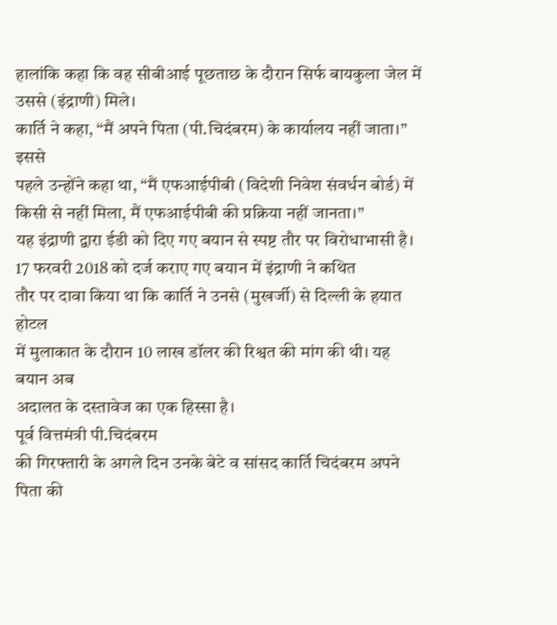हालांकि कहा कि वह सीबीआई पूछताछ के दौरान सिर्फ बायकुला जेल में उससे (इंद्राणी) मिले।
कार्ति ने कहा, “मैं अपने पिता (पी.चिदंबरम) के कार्यालय नहीं जाता।”
इससे
पहले उन्होंने कहा था, “मैं एफआईपीबी (विदेशी निवेश संवर्धन बोर्ड) में
किसी से नहीं मिला, मैं एफआईपीबी की प्रक्रिया नहीं जानता।”
यह इंद्राणी द्वारा ईडी को दिए गए बयान से स्पष्ट तौर पर विरोधाभासी है।
17 फरवरी 2018 को दर्ज कराए गए बयान में इंद्राणी ने कथित
तौर पर दावा किया था कि कार्ति ने उनसे (मुखर्जी) से दिल्ली के हयात होटल
में मुलाकात के दौरान 10 लाख डॉलर की रिश्वत की मांग की थी। यह बयान अब
अदालत के दस्तावेज का एक हिस्सा है।
पूर्व वित्तमंत्री पी.चिदंबरम
की गिरफ्तारी के अगले दिन उनके बेटे व सांसद कार्ति चिदंबरम अपने पिता की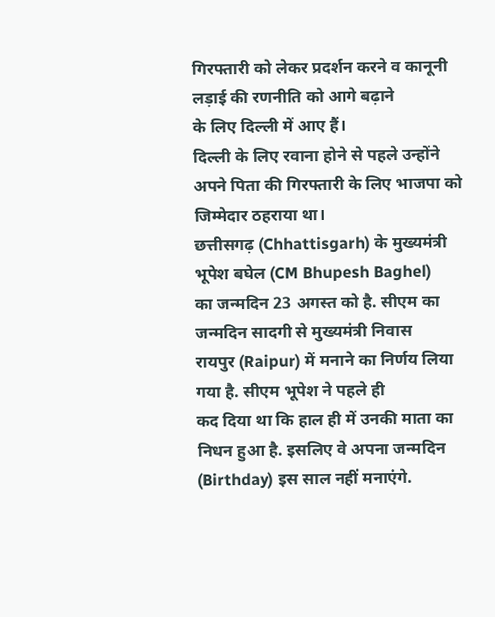गिरफ्तारी को लेकर प्रदर्शन करने व कानूनी लड़ाई की रणनीति को आगे बढ़ाने
के लिए दिल्ली में आए हैं।
दिल्ली के लिए रवाना होने से पहले उन्होंने अपने पिता की गिरफ्तारी के लिए भाजपा को जिम्मेदार ठहराया था।
छत्तीसगढ़ (Chhattisgarh) के मुख्यमंत्री भूपेश बघेल (CM Bhupesh Baghel)
का जन्मदिन 23 अगस्त को है. सीएम का जन्मदिन सादगी से मुख्यमंत्री निवास
रायपुर (Raipur) में मनाने का निर्णय लिया गया है. सीएम भूपेश ने पहले ही
कद दिया था कि हाल ही में उनकी माता का निधन हुआ है. इसलिए वे अपना जन्मदिन
(Birthday) इस साल नहीं मनाएंगे.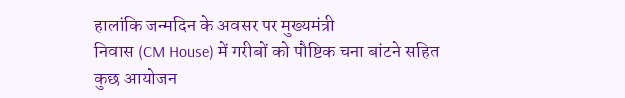हालांकि जन्मदिन के अवसर पर मुख्यमंत्री
निवास (CM House) में गरीबों को पौष्टिक चना बांटने सहित कुछ आयोजन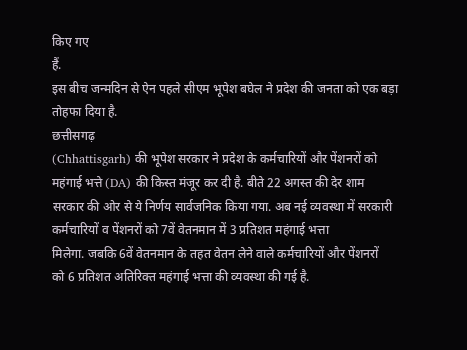किए गए
हैं.
इस बीच जन्मदिन से ऐन पहले सीएम भूपेश बघेल ने प्रदेश की जनता को एक बड़ा तोहफा दिया है.
छत्तीसगढ़
(Chhattisgarh) की भूपेश सरकार ने प्रदेश के कर्मचारियों और पेंशनरों को
महंगाई भत्ते (DA) की किस्त मंजूर कर दी है. बीते 22 अगस्त की देर शाम
सरकार की ओर से ये निर्णय सार्वजनिक किया गया. अब नई व्यवस्था में सरकारी
कर्मचारियों व पेंशनरों को 7वें वेतनमान में 3 प्रतिशत महंगाई भत्ता
मिलेगा. जबकि 6वें वेतनमान के तहत वेतन लेने वाले कर्मचारियों और पेंशनरों
को 6 प्रतिशत अतिरिक्त महंगाई भत्ता की व्यवस्था की गई है.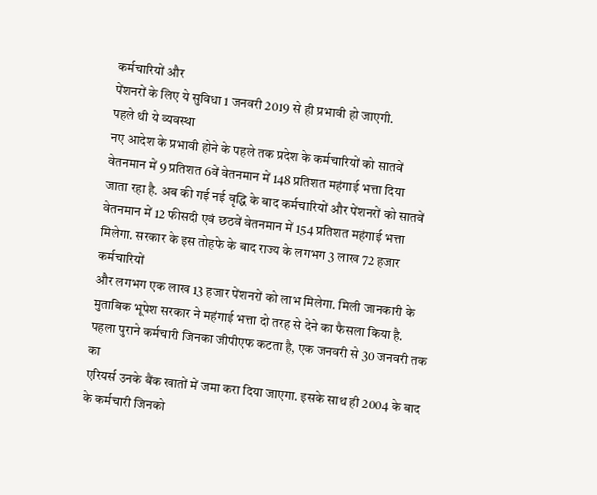कर्मचारियों और
पेंशनरों के लिए ये सुविधा 1 जनवरी 2019 से ही प्रभावी हो जाएगी.
पहले थी ये व्यवस्था
नए आदेश के प्रभावी होने के पहले तक प्रदेश के कर्मचारियों को सातवें
वेतनमान में 9 प्रतिशत 6वें वेतनमान में 148 प्रतिशत महंगाई भत्ता दिया
जाता रहा है. अब की गई नई वृद्धि के बाद कर्मचारियों और पेंशनरों को सातवें
वेतनमान में 12 फीसदी एवं छठवें वेतनमान में 154 प्रतिशत महंगाई भत्ता
मिलेगा. सरकार के इस तोहफे के बाद राज्य के लगभग 3 लाख 72 हजार कर्मचारियों
और लगभग एक लाख 13 हजार पेंशनरों को लाभ मिलेगा. मिली जानकारी के
मुताबिक भूपेश सरकार ने महंगाई भत्ता दो तरह से देने का फैसला किया है.
पहला पुराने कर्मचारी जिनका जीपीएफ कटता है, एक जनवरी से 30 जनवरी तक का
एरियर्स उनके बैंक खातों में जमा करा दिया जाएगा. इसके साथ ही 2004 के बाद
के कर्मचारी जिनको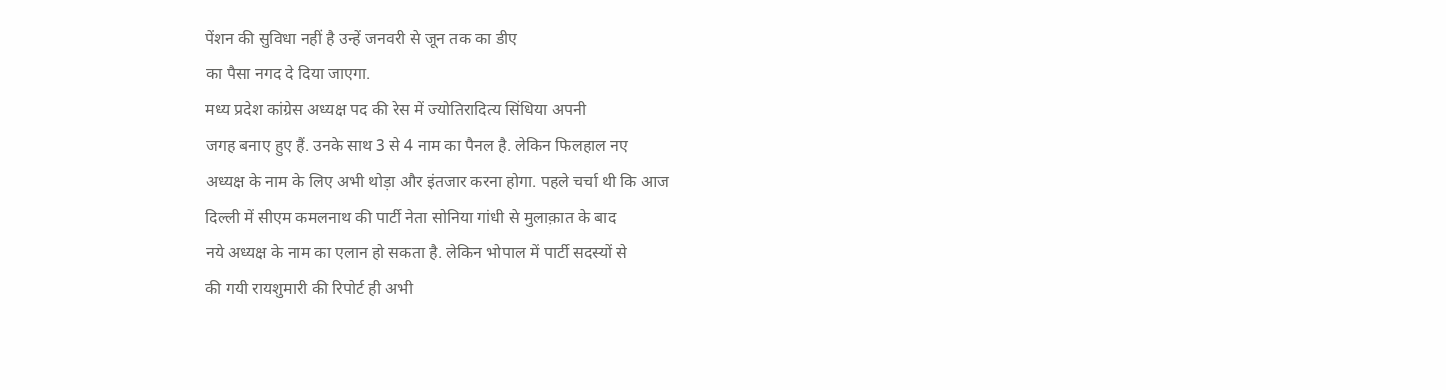पेंशन की सुविधा नहीं है उन्हें जनवरी से जून तक का डीए
का पैसा नगद दे दिया जाएगा.
मध्य प्रदेश कांग्रेस अध्यक्ष पद की रेस में ज्योतिरादित्य सिंधिया अपनी
जगह बनाए हुए हैं. उनके साथ 3 से 4 नाम का पैनल है. लेकिन फिलहाल नए
अध्यक्ष के नाम के लिए अभी थोड़ा और इंतजार करना होगा. पहले चर्चा थी कि आज
दिल्ली में सीएम कमलनाथ की पार्टी नेता सोनिया गांधी से मुलाक़ात के बाद
नये अध्यक्ष के नाम का एलान हो सकता है. लेकिन भोपाल में पार्टी सदस्यों से
की गयी रायशुमारी की रिपोर्ट ही अभी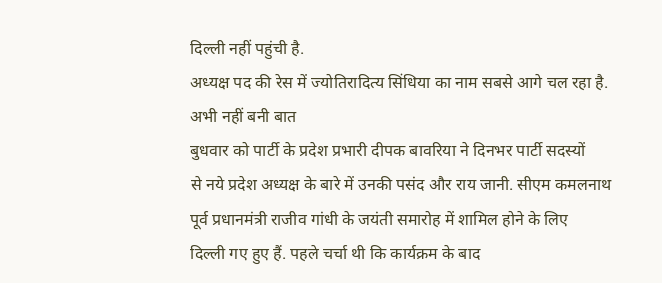दिल्ली नहीं पहुंची है.
अध्यक्ष पद की रेस में ज्योतिरादित्य सिंधिया का नाम सबसे आगे चल रहा है.
अभी नहीं बनी बात
बुधवार को पार्टी के प्रदेश प्रभारी दीपक बावरिया ने दिनभर पार्टी सदस्यों
से नये प्रदेश अध्यक्ष के बारे में उनकी पसंद और राय जानी. सीएम कमलनाथ
पूर्व प्रधानमंत्री राजीव गांधी के जयंती समारोह में शामिल होने के लिए
दिल्ली गए हुए हैं. पहले चर्चा थी कि कार्यक्रम के बाद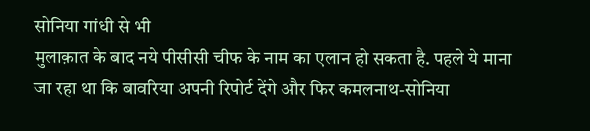सोनिया गांधी से भी
मुलाक़ात के बाद नये पीसीसी चीफ के नाम का एलान हो सकता है. पहले ये माना
जा रहा था कि बावरिया अपनी रिपोर्ट देंगे और फिर कमलनाथ-सोनिया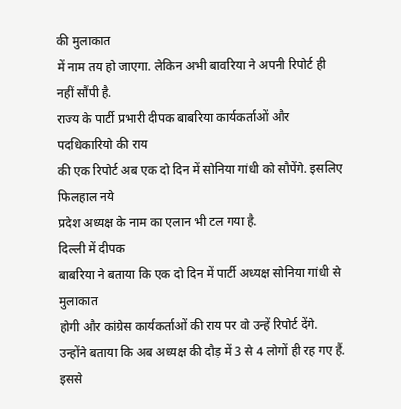की मुलाकात
में नाम तय हो जाएगा. लेकिन अभी बावरिया ने अपनी रिपोर्ट ही नहीं सौंपी है.
राज्य के पार्टी प्रभारी दीपक बाबरिया कार्यकर्ताओं और पदधिकारियो की राय
की एक रिपोर्ट अब एक दो दिन में सोनिया गांधी को सौपेंगे. इसलिए फिलहाल नये
प्रदेश अध्यक्ष के नाम का एलान भी टल गया है.
दिल्ली में दीपक
बाबरिया ने बताया कि एक दो दिन में पार्टी अध्यक्ष सोनिया गांधी से मुलाकात
होगी और कांग्रेस कार्यकर्ताओं की राय पर वो उन्हें रिपोर्ट देंगे.
उन्होंने बताया कि अब अध्यक्ष की दौड़ में 3 से 4 लोगों ही रह गए हैं. इससे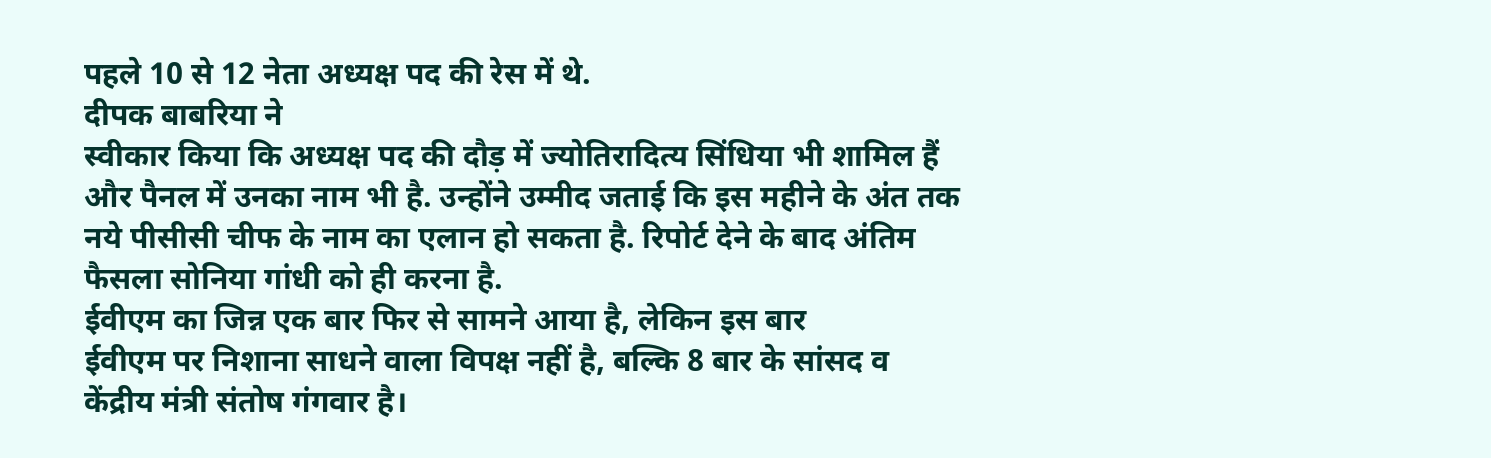पहले 10 से 12 नेता अध्यक्ष पद की रेस में थे.
दीपक बाबरिया ने
स्वीकार किया कि अध्यक्ष पद की दौड़ में ज्योतिरादित्य सिंधिया भी शामिल हैं
और पैनल में उनका नाम भी है. उन्होंने उम्मीद जताई कि इस महीने के अंत तक
नये पीसीसी चीफ के नाम का एलान हो सकता है. रिपोर्ट देने के बाद अंतिम
फैसला सोनिया गांधी को ही करना है.
ईवीएम का जिन्न एक बार फिर से सामने आया है, लेकिन इस बार
ईवीएम पर निशाना साधने वाला विपक्ष नहीं है, बल्कि 8 बार के सांसद व
केंद्रीय मंत्री संतोष गंगवार है।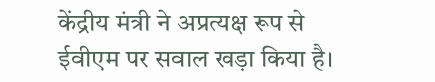केंद्रीय मंत्री ने अप्रत्यक्ष रूप से
ईवीएम पर सवाल खड़ा किया है।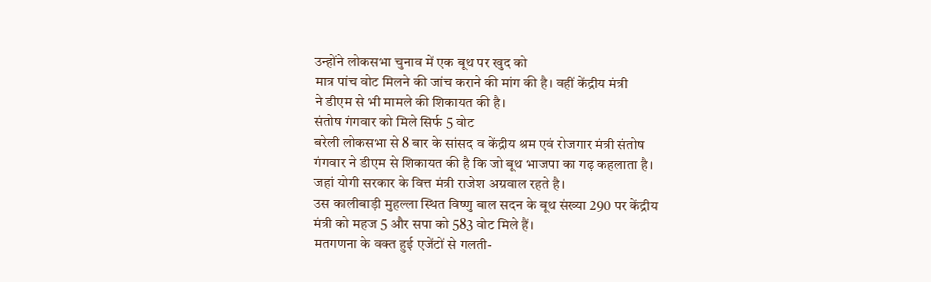उन्होंने लोकसभा चुनाव में एक बूथ पर खुद को
मात्र पांच वोट मिलने की जांच कराने की मांग की है। वहीं केंद्रीय मंत्री
ने डीएम से भी मामले की शिकायत की है।
संतोष गंगवार को मिले सिर्फ 5 वोट
बरेली लोकसभा से 8 बार के सांसद व केंद्रीय श्रम एवं रोजगार मंत्री संतोष
गंगवार ने डीएम से शिकायत की है कि जो बूथ भाजपा का गढ़ कहलाता है।
जहां योगी सरकार के वित्त मंत्री राजेश अग्रवाल रहते है।
उस कालीबाड़ी मुहल्ला स्थित विष्णु बाल सदन के बूथ संख्या 290 पर केंद्रीय
मंत्री को महज 5 और सपा को 583 वोट मिले हैं।
मतगणना के वक्त हुई एजेंटों से गलती-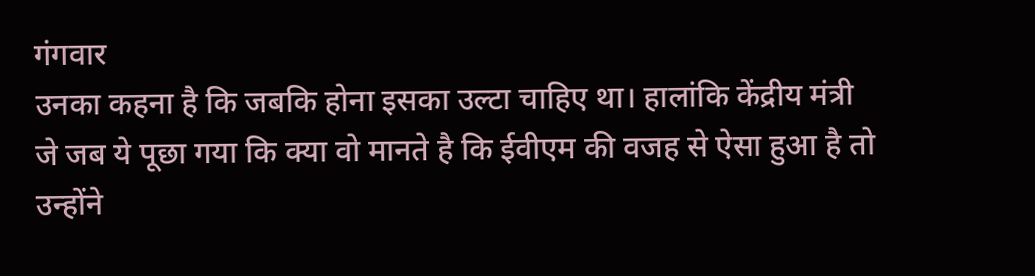गंगवार
उनका कहना है कि जबकि होना इसका उल्टा चाहिए था। हालांकि केंद्रीय मंत्री
जे जब ये पूछा गया कि क्या वो मानते है कि ईवीएम की वजह से ऐसा हुआ है तो
उन्होंने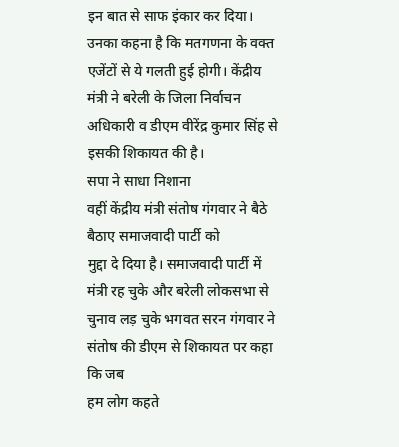इन बात से साफ इंकार कर दिया। उनका कहना है कि मतगणना के वक्त
एजेंटों से ये गलती हुई होगी। केंद्रीय मंत्री ने बरेली के जिला निर्वाचन
अधिकारी व डीएम वीरेंद्र कुमार सिंह से इसकी शिकायत की है।
सपा ने साधा निशाना
वहीं केंद्रीय मंत्री संतोष गंगवार ने बैठे बैठाए समाजवादी पार्टी को
मुद्दा दे दिया है। समाजवादी पार्टी में मंत्री रह चुके और बरेली लोकसभा से
चुनाव लड़ चुके भगवत सरन गंगवार ने संतोष की डीएम से शिकायत पर कहा कि जब
हम लोग कहते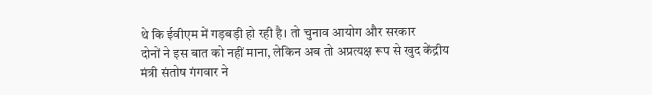थे कि ईवीएम में गड़बड़ी हो रही है। तो चुनाव आयोग और सरकार
दोनों ने इस बात को नहीं माना, लेकिन अब तो अप्रत्यक्ष रूप से खुद केंद्रीय
मंत्री संतोष गंगवार ने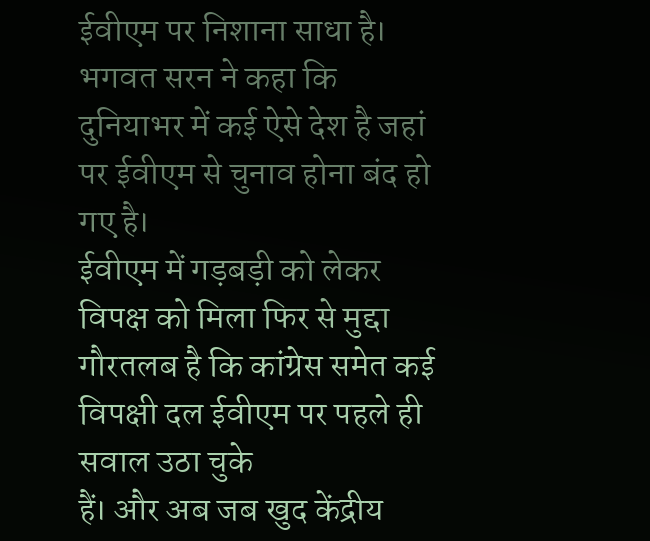ईवीएम पर निशाना साधा है। भगवत सरन ने कहा कि
दुनियाभर में कई ऐसे देश है जहां पर ईवीएम से चुनाव होना बंद हो गए है।
ईवीएम में गड़बड़ी को लेकर विपक्ष को मिला फिर से मुद्दा
गौरतलब है कि कांग्रेस समेत कई विपक्षी दल ईवीएम पर पहले ही सवाल उठा चुके
हैं। और अब जब खुद केंद्रीय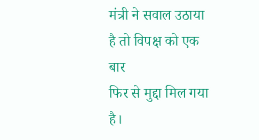मंत्री ने सवाल उठाया है तो विपक्ष को एक बार
फिर से मुद्दा मिल गया है।